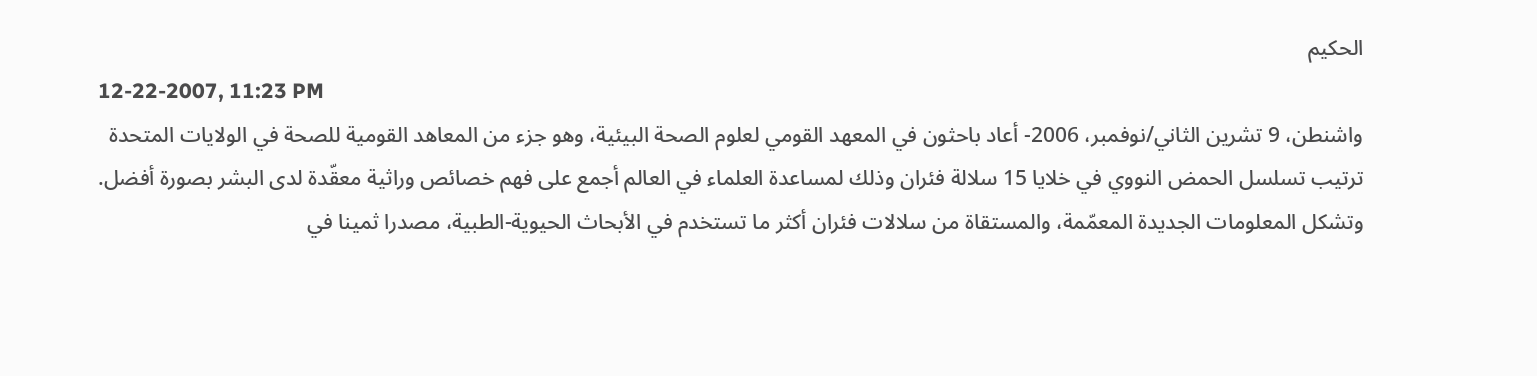الحكيم
12-22-2007, 11:23 PM
واشنطن، 9 تشرين الثاني/نوفمبر، 2006- أعاد باحثون في المعهد القومي لعلوم الصحة البيئية، وهو جزء من المعاهد القومية للصحة في الولايات المتحدة ترتيب تسلسل الحمض النووي في خلايا 15 سلالة فئران وذلك لمساعدة العلماء في العالم أجمع على فهم خصائص وراثية معقّدة لدى البشر بصورة أفضل.
وتشكل المعلومات الجديدة المعمّمة، والمستقاة من سلالات فئران أكثر ما تستخدم في الأبحاث الحيوية-الطبية، مصدرا ثمينا في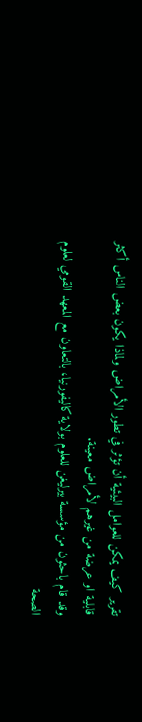تقرير كيف يمكن للعوامل البيئية أن تؤثر في تطور الأمراض ولماذا يكون بعض الناس أكثر قابلية او عرضة من غيرهم لأمراض معينة.
وقد قام باحثون من مؤسسة بيرليغن للعلوم بولاية كاليفورنيا، بالتعاون مع المعهد القومي لعلوم الصحة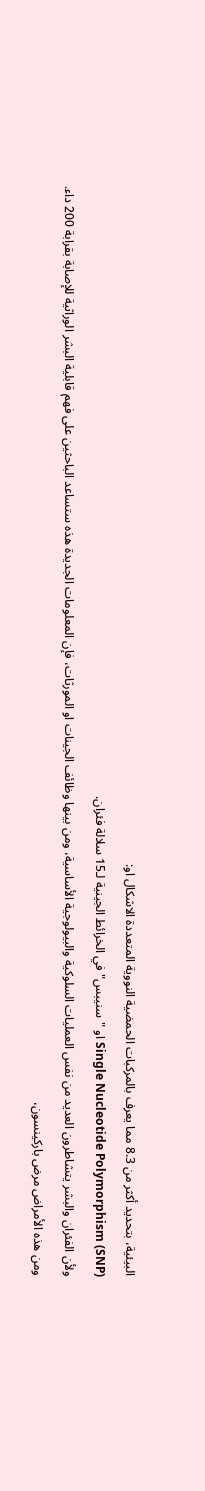البيئية، بتحديد أكثر من 8.3 مما يعرف بالمركبات الحمضية النووية المتعددة الاشكال او:
Single Nucleotide Polymorphism (SNP) او "سنيبس" في الخرائط الجينية لـ15 سلالة فئران.
ولأن الفئران والبشر يتشاطرون العديد من نفس العمليات السلوكية والبيولوجية الأساسية، ومن بينها وظائف الجينات او المورثات، فإن المعلومات الجديدة هذه ستساعد الباحثين على فهم قابلية البشر الوراثية للإصابة بقرابة 200 داء.
ومن هذه الأمراض مرض باركينسون،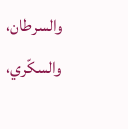والسرطان، والسكّري،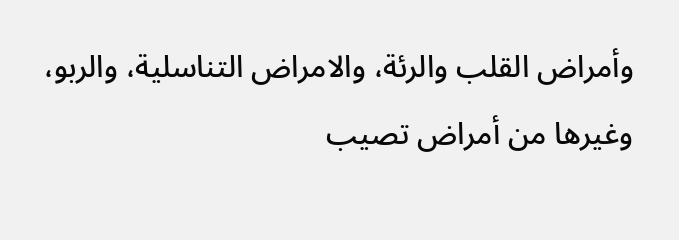وأمراض القلب والرئة، والامراض التناسلية، والربو، وغيرها من أمراض تصيب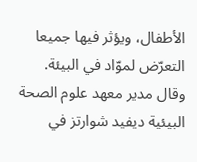الأطفال، ويؤثر فيها جميعا التعرّض لموّاد في البيئة.
وقال مدير معهد علوم الصحة البيئية ديفيد شوارتز في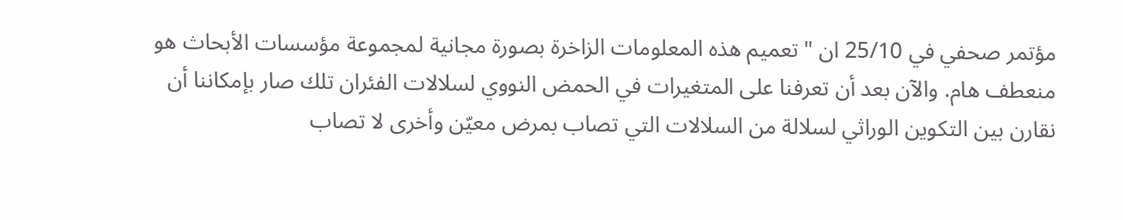مؤتمر صحفي في 25/10 ان "تعميم هذه المعلومات الزاخرة بصورة مجانية لمجموعة مؤسسات الأبحاث هو منعطف هام. والآن بعد أن تعرفنا على المتغيرات في الحمض النووي لسلالات الفئران تلك صار بإمكاننا أن نقارن بين التكوين الوراثي لسلالة من السلالات التي تصاب بمرض معيّن وأخرى لا تصاب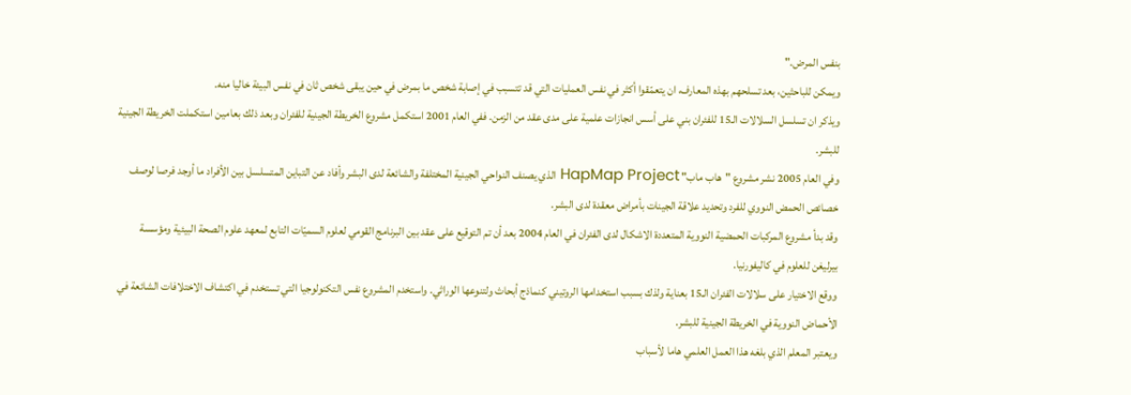بنفس المرض."
ويمكن للباحثين، بعد تسلحهم بهذه المعارف، ان يتعمّقوا أكثر في نفس العمليات التي قد تتسبب في إصابة شخص ما بمرض في حين يبقى شخص ثان في نفس البيئة خاليا منه.
ويذكر ان تسلسل السلالات الـ15 للفئران بني على أسس انجازات علمية على مدى عقد من الزمن. ففي العام 2001 استكمل مشروع الخريطة الجينية للفئران وبعد ذلك بعامين استكملت الخريطة الجينية للبشر.
وفي العام 2005 نشر مشروع "هاب ماب" HapMap Project الذي يصنف النواحي الجينية المختلفة والشائعة لدى البشر وأفاد عن التباين المتسلسل بين الأفراد ما أوجد فرصا لوصف خصائص الحمض النووي للفرد وتحديد علاقة الجينات بأمراض معقدة لدى البشر.
وقد بدأ مشروع المركبات الحمضية النووية المتعددة الاشكال لدى الفئران في العام 2004 بعد أن تم التوقيع على عقد بين البرنامج القومي لعلوم السميّات التابع لمعهد علوم الصحة البيئية ومؤسسة بيرليغن للعلوم في كاليفورنيا.
ووقع الاختيار على سلالات الفئران الـ15 بعناية ولذك بسبب استخدامها الروتيني كنماذج أبحاث ولتنوعها الوراثي. واستخدم المشروع نفس التكنولوجيا التي تستخدم في اكتشاف الاختلافات الشائعة في الأحماض النووية في الخريطة الجينية للبشر.
ويعتبر المعلم الذي بلغه هذا العمل العلمي هاما لأسباب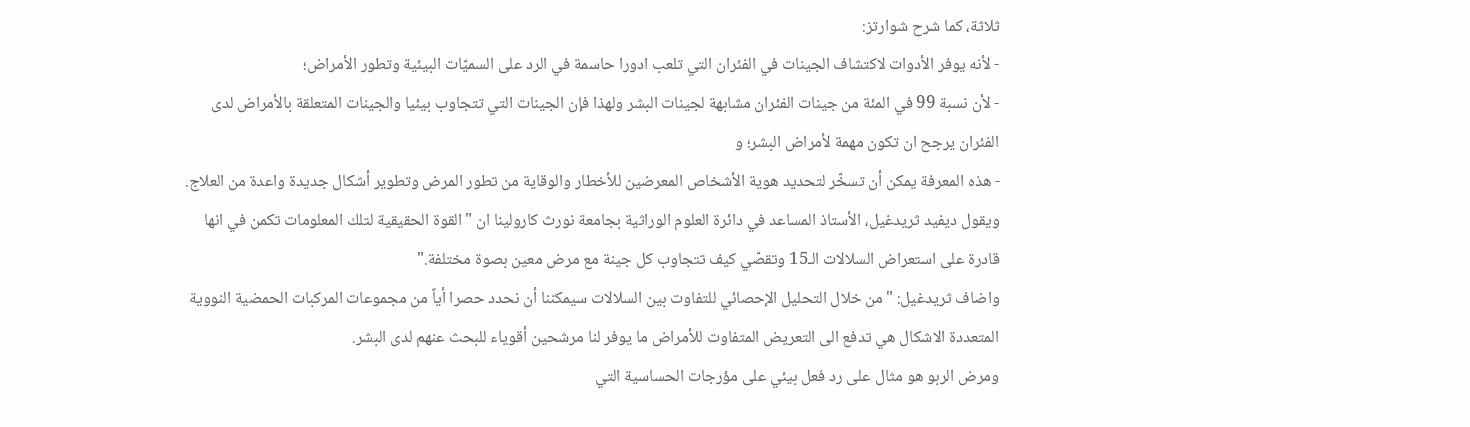ثلاثة، كما شرح شوارتز:
- لأنه يوفر الأدوات لاكتشاف الجينات في الفئران التي تلعب ادورا حاسمة في الرد على السميّات البيئية وتطور الأمراض؛
- لأن نسبة 99 في المئة من جينات الفئران مشابهة لجينات البشر ولهذا فإن الجينات التي تتجاوب بيئيا والجينات المتعلقة بالأمراض لدى الفئران يرجح ان تكون مهمة لأمراض البشر؛ و
- هذه المعرفة يمكن أن تسخّر لتحديد هوية الأشخاص المعرضين للأخطار والوقاية من تطور المرض وتطوير أشكال جديدة واعدة من العلاج.
ويقول ديفيد ثريدغيل، الأستاذ المساعد في دائرة العلوم الوراثية بجامعة نورث كارولينا ان "القوة الحقيقية لتلك المعلومات تكمن في انها قادرة على استعراض السلالات الـ15 وتقصّي كيف تتجاوب كل جينة مع مرض معين بصوة مختلفة."
واضاف ثريدغيل: "من خلال التحليل الإحصائي للتفاوت بين السلالات سيمكننا أن نحدد حصرا أياً من مجموعات المركبات الحمضية النووية المتعددة الاشكال هي تدفع الى التعريض المتفاوت للأمراض ما يوفر لنا مرشحين أقوياء للبحث عنهم لدى البشر.
ومرض الربو هو مثال على رد فعل بيئي على مؤرجات الحساسية التي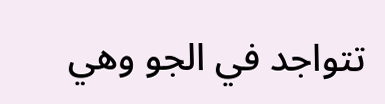تتواجد في الجو وهي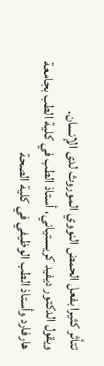تتأثر كثيرا بفعل الحمض النووي الموروث لدى الإنسان.
ويقول الدكتور ديفيد كريستياني، أستاذ الطب في كلية الطب بجامعة هارفارد وأستاذ الطب الوظيفي في كلية الصحة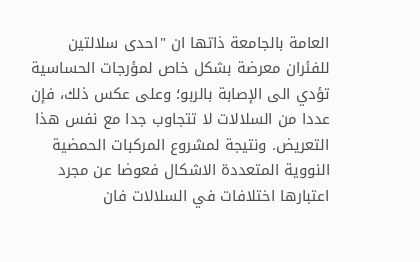العامة بالجامعة ذاتها ان "احدى سلالتين للفئران معرضة بشكل خاص لمؤرجات الحساسية تؤدي الى الإصابة بالربو؛ وعلى عكس ذلك، فإن عددا من السلالات لا تتجاوب جدا مع نفس هذا التعريض. ونتيجة لمشروع المركبات الحمضية النووية المتعددة الاشكال فعوضا عن مجرد اعتبارها اختلافات في السلالات فان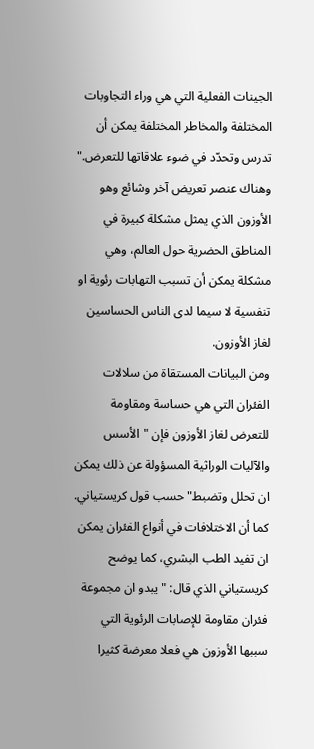الجينات الفعلية التي هي وراء التجاوبات المختلفة والمخاطر المختلفة يمكن أن تدرس وتحدّد في ضوء علاقاتها للتعرض."
وهناك عنصر تعريض آخر وشائع وهو الأوزون الذي يمثل مشكلة كبيرة في المناطق الحضرية حول العالم، وهي مشكلة يمكن أن تسبب التهابات رئوية او تنفسية لا سيما لدى الناس الحساسين لغاز الأوزون.
ومن البيانات المستقاة من سلالات الفئران التي هي حساسة ومقاومة للتعرض لغاز الأوزون فإن "الأسس والآليات الوراثية المسؤولة عن ذلك يمكن ان تحلل وتضبط" حسب قول كريستياني.
كما أن الاختلافات في أنواع الفئران يمكن ان تفيد الطب البشري، كما يوضح كريستياني الذي قال: "يبدو ان مجموعة فئران مقاومة للإصابات الرئوية التي سببها الأوزون هي فعلا معرضة كثيرا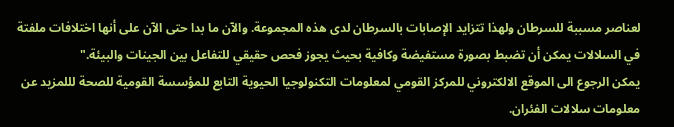لعناصر مسببة للسرطان ولهذا تتزايد الإصابات بالسرطان لدى هذه المجموعة. والآن ما بدا حتى الآن على أنها اختلافات ملفتة في السلالات يمكن أن تضبط بصورة مستفيضة وكافية بحيث يجوز فحص حقيقي للتفاعل بين الجينات والبيئة."
يمكن الرجوع الى الموقع الالكتروني للمركز القومي لمعلومات التكنولوجيا الحيوية التابع للمؤسسة القومية للصحة لللمزيد عن معلومات سلالات الفئران.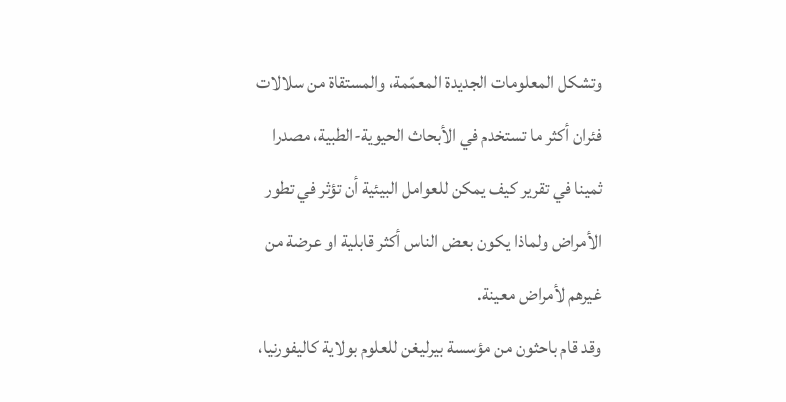وتشكل المعلومات الجديدة المعمّمة، والمستقاة من سلالات فئران أكثر ما تستخدم في الأبحاث الحيوية-الطبية، مصدرا ثمينا في تقرير كيف يمكن للعوامل البيئية أن تؤثر في تطور الأمراض ولماذا يكون بعض الناس أكثر قابلية او عرضة من غيرهم لأمراض معينة.
وقد قام باحثون من مؤسسة بيرليغن للعلوم بولاية كاليفورنيا،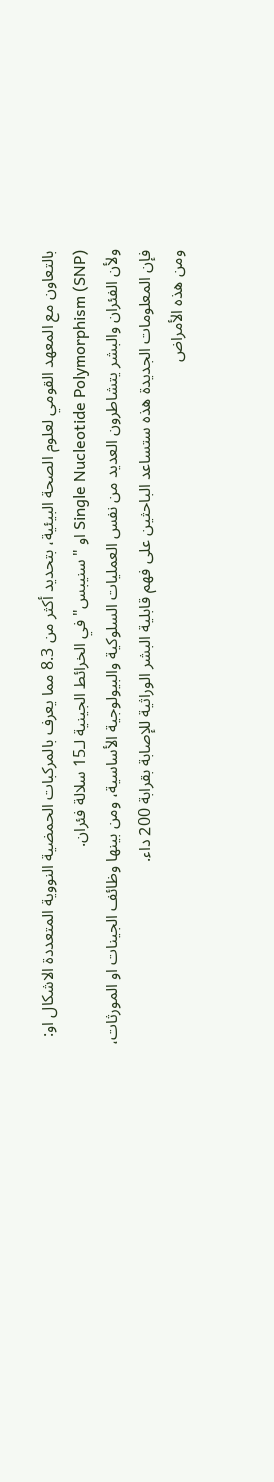بالتعاون مع المعهد القومي لعلوم الصحة البيئية، بتحديد أكثر من 8.3 مما يعرف بالمركبات الحمضية النووية المتعددة الاشكال او:
Single Nucleotide Polymorphism (SNP) او "سنيبس" في الخرائط الجينية لـ15 سلالة فئران.
ولأن الفئران والبشر يتشاطرون العديد من نفس العمليات السلوكية والبيولوجية الأساسية، ومن بينها وظائف الجينات او المورثات، فإن المعلومات الجديدة هذه ستساعد الباحثين على فهم قابلية البشر الوراثية للإصابة بقرابة 200 داء.
ومن هذه الأمراض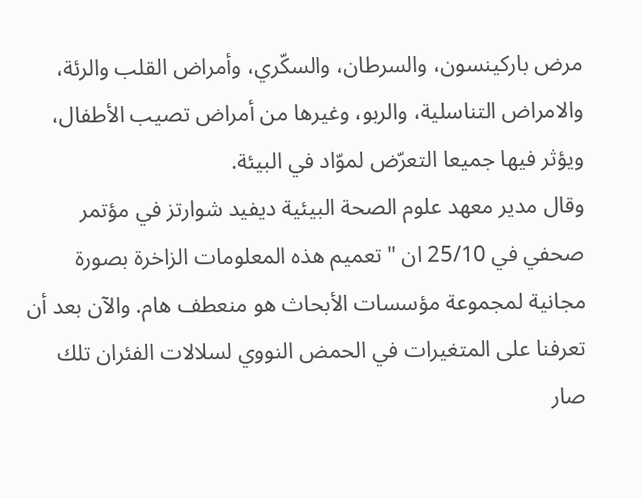مرض باركينسون، والسرطان، والسكّري، وأمراض القلب والرئة، والامراض التناسلية، والربو، وغيرها من أمراض تصيب الأطفال، ويؤثر فيها جميعا التعرّض لموّاد في البيئة.
وقال مدير معهد علوم الصحة البيئية ديفيد شوارتز في مؤتمر صحفي في 25/10 ان "تعميم هذه المعلومات الزاخرة بصورة مجانية لمجموعة مؤسسات الأبحاث هو منعطف هام. والآن بعد أن تعرفنا على المتغيرات في الحمض النووي لسلالات الفئران تلك صار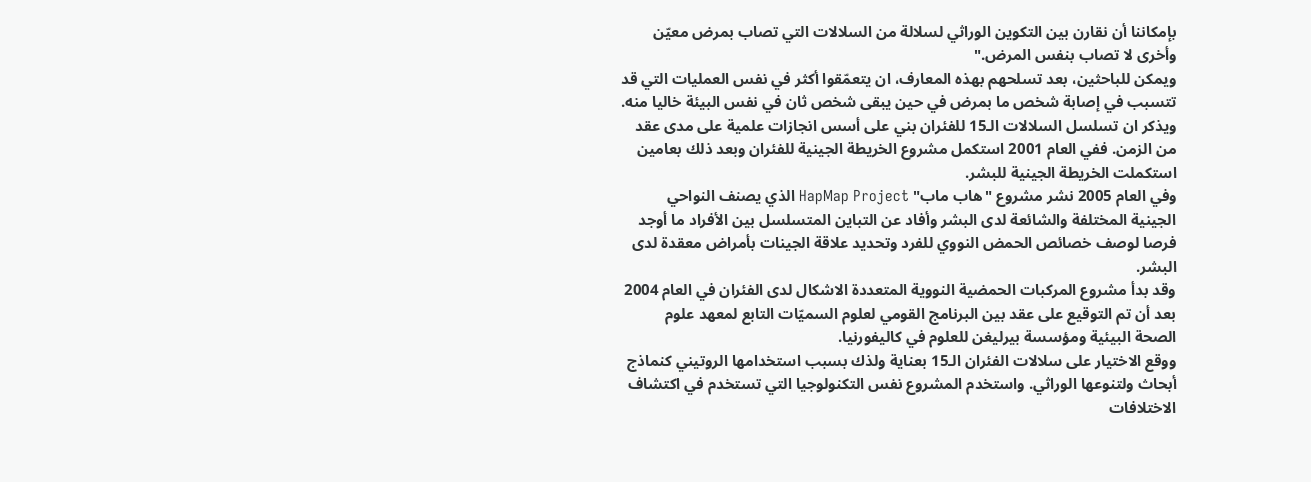بإمكاننا أن نقارن بين التكوين الوراثي لسلالة من السلالات التي تصاب بمرض معيّن وأخرى لا تصاب بنفس المرض."
ويمكن للباحثين، بعد تسلحهم بهذه المعارف، ان يتعمّقوا أكثر في نفس العمليات التي قد تتسبب في إصابة شخص ما بمرض في حين يبقى شخص ثان في نفس البيئة خاليا منه.
ويذكر ان تسلسل السلالات الـ15 للفئران بني على أسس انجازات علمية على مدى عقد من الزمن. ففي العام 2001 استكمل مشروع الخريطة الجينية للفئران وبعد ذلك بعامين استكملت الخريطة الجينية للبشر.
وفي العام 2005 نشر مشروع "هاب ماب" HapMap Project الذي يصنف النواحي الجينية المختلفة والشائعة لدى البشر وأفاد عن التباين المتسلسل بين الأفراد ما أوجد فرصا لوصف خصائص الحمض النووي للفرد وتحديد علاقة الجينات بأمراض معقدة لدى البشر.
وقد بدأ مشروع المركبات الحمضية النووية المتعددة الاشكال لدى الفئران في العام 2004 بعد أن تم التوقيع على عقد بين البرنامج القومي لعلوم السميّات التابع لمعهد علوم الصحة البيئية ومؤسسة بيرليغن للعلوم في كاليفورنيا.
ووقع الاختيار على سلالات الفئران الـ15 بعناية ولذك بسبب استخدامها الروتيني كنماذج أبحاث ولتنوعها الوراثي. واستخدم المشروع نفس التكنولوجيا التي تستخدم في اكتشاف الاختلافات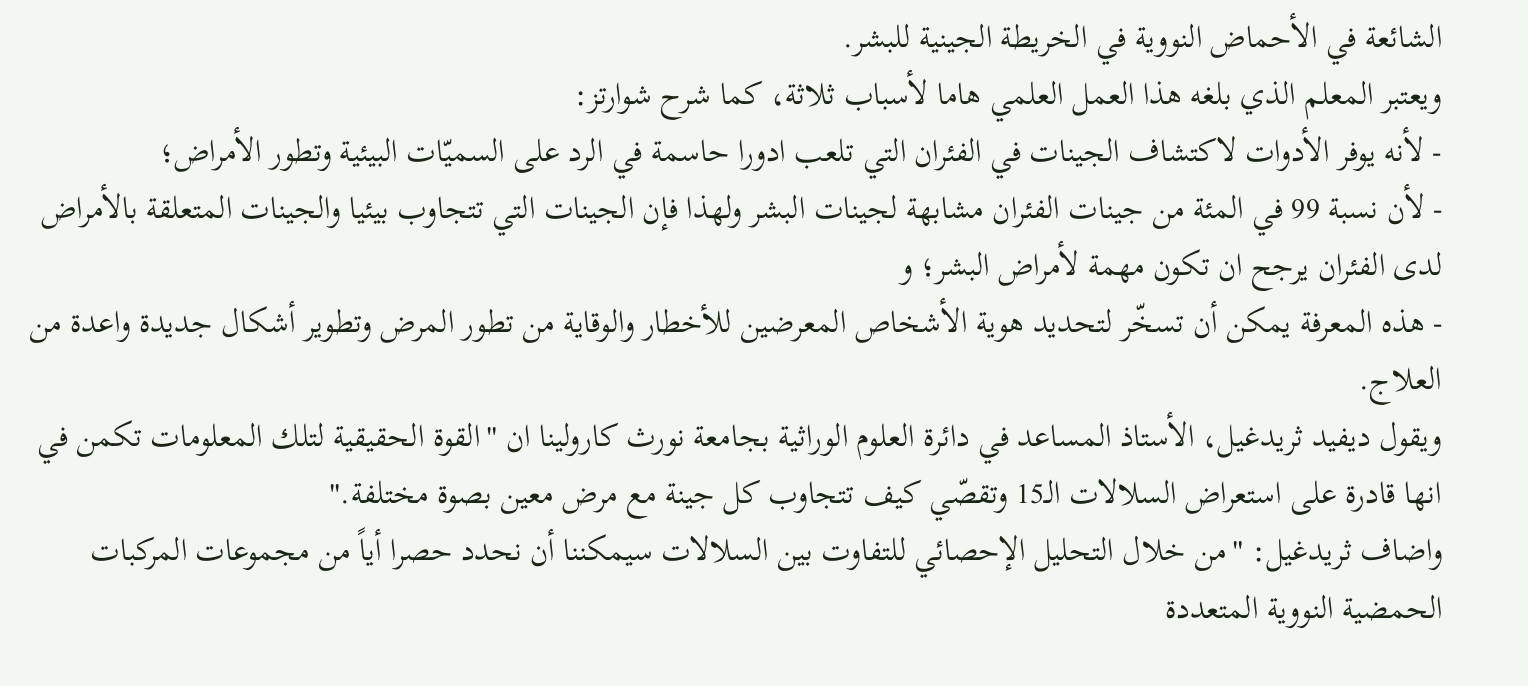الشائعة في الأحماض النووية في الخريطة الجينية للبشر.
ويعتبر المعلم الذي بلغه هذا العمل العلمي هاما لأسباب ثلاثة، كما شرح شوارتز:
- لأنه يوفر الأدوات لاكتشاف الجينات في الفئران التي تلعب ادورا حاسمة في الرد على السميّات البيئية وتطور الأمراض؛
- لأن نسبة 99 في المئة من جينات الفئران مشابهة لجينات البشر ولهذا فإن الجينات التي تتجاوب بيئيا والجينات المتعلقة بالأمراض لدى الفئران يرجح ان تكون مهمة لأمراض البشر؛ و
- هذه المعرفة يمكن أن تسخّر لتحديد هوية الأشخاص المعرضين للأخطار والوقاية من تطور المرض وتطوير أشكال جديدة واعدة من العلاج.
ويقول ديفيد ثريدغيل، الأستاذ المساعد في دائرة العلوم الوراثية بجامعة نورث كارولينا ان "القوة الحقيقية لتلك المعلومات تكمن في انها قادرة على استعراض السلالات الـ15 وتقصّي كيف تتجاوب كل جينة مع مرض معين بصوة مختلفة."
واضاف ثريدغيل: "من خلال التحليل الإحصائي للتفاوت بين السلالات سيمكننا أن نحدد حصرا أياً من مجموعات المركبات الحمضية النووية المتعددة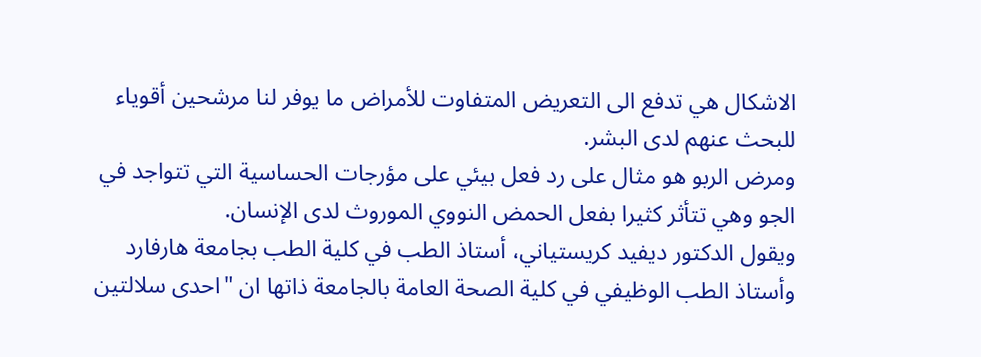الاشكال هي تدفع الى التعريض المتفاوت للأمراض ما يوفر لنا مرشحين أقوياء للبحث عنهم لدى البشر.
ومرض الربو هو مثال على رد فعل بيئي على مؤرجات الحساسية التي تتواجد في الجو وهي تتأثر كثيرا بفعل الحمض النووي الموروث لدى الإنسان.
ويقول الدكتور ديفيد كريستياني، أستاذ الطب في كلية الطب بجامعة هارفارد وأستاذ الطب الوظيفي في كلية الصحة العامة بالجامعة ذاتها ان "احدى سلالتين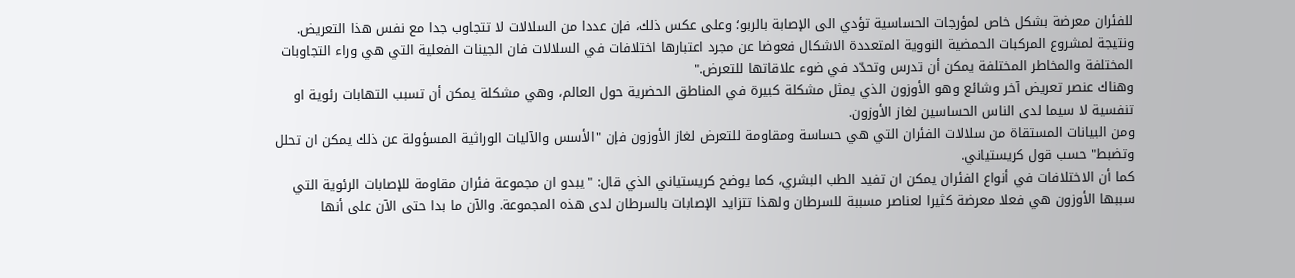للفئران معرضة بشكل خاص لمؤرجات الحساسية تؤدي الى الإصابة بالربو؛ وعلى عكس ذلك، فإن عددا من السلالات لا تتجاوب جدا مع نفس هذا التعريض. ونتيجة لمشروع المركبات الحمضية النووية المتعددة الاشكال فعوضا عن مجرد اعتبارها اختلافات في السلالات فان الجينات الفعلية التي هي وراء التجاوبات المختلفة والمخاطر المختلفة يمكن أن تدرس وتحدّد في ضوء علاقاتها للتعرض."
وهناك عنصر تعريض آخر وشائع وهو الأوزون الذي يمثل مشكلة كبيرة في المناطق الحضرية حول العالم، وهي مشكلة يمكن أن تسبب التهابات رئوية او تنفسية لا سيما لدى الناس الحساسين لغاز الأوزون.
ومن البيانات المستقاة من سلالات الفئران التي هي حساسة ومقاومة للتعرض لغاز الأوزون فإن "الأسس والآليات الوراثية المسؤولة عن ذلك يمكن ان تحلل وتضبط" حسب قول كريستياني.
كما أن الاختلافات في أنواع الفئران يمكن ان تفيد الطب البشري، كما يوضح كريستياني الذي قال: "يبدو ان مجموعة فئران مقاومة للإصابات الرئوية التي سببها الأوزون هي فعلا معرضة كثيرا لعناصر مسببة للسرطان ولهذا تتزايد الإصابات بالسرطان لدى هذه المجموعة. والآن ما بدا حتى الآن على أنها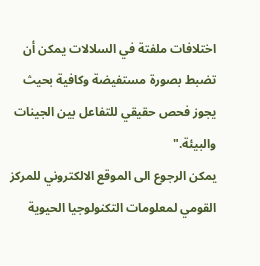اختلافات ملفتة في السلالات يمكن أن تضبط بصورة مستفيضة وكافية بحيث يجوز فحص حقيقي للتفاعل بين الجينات والبيئة."
يمكن الرجوع الى الموقع الالكتروني للمركز القومي لمعلومات التكنولوجيا الحيوية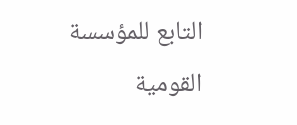التابع للمؤسسة القومية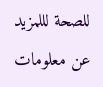للصحة لللمزيد عن معلومات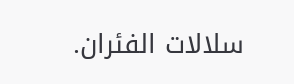سلالات الفئران.